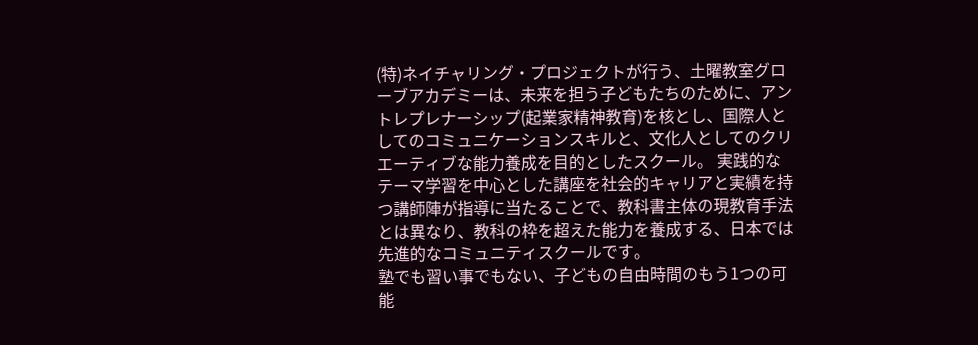(特)ネイチャリング・プロジェクトが行う、土曜教室グローブアカデミーは、未来を担う子どもたちのために、アントレプレナーシップ(起業家精神教育)を核とし、国際人としてのコミュニケーションスキルと、文化人としてのクリエーティブな能力養成を目的としたスクール。 実践的なテーマ学習を中心とした講座を社会的キャリアと実績を持つ講師陣が指導に当たることで、教科書主体の現教育手法とは異なり、教科の枠を超えた能力を養成する、日本では先進的なコミュニティスクールです。
塾でも習い事でもない、子どもの自由時間のもう1つの可能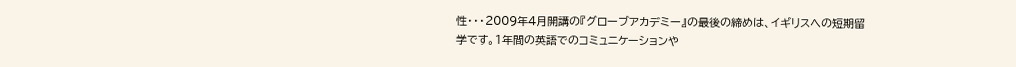性・・・2009年4月開講の『グローブアカデミー』の最後の締めは、イギリスへの短期留学です。1年間の英語でのコミュニケーションや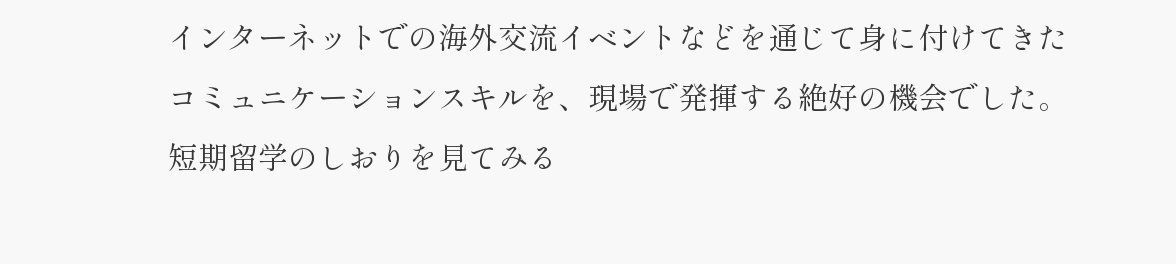インターネットでの海外交流イベントなどを通じて身に付けてきたコミュニケーションスキルを、現場で発揮する絶好の機会でした。
短期留学のしおりを見てみる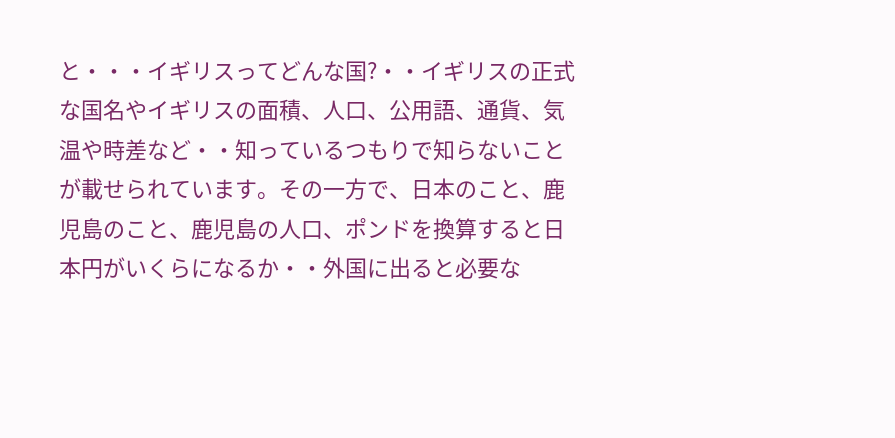と・・・イギリスってどんな国?・・イギリスの正式な国名やイギリスの面積、人口、公用語、通貨、気温や時差など・・知っているつもりで知らないことが載せられています。その一方で、日本のこと、鹿児島のこと、鹿児島の人口、ポンドを換算すると日本円がいくらになるか・・外国に出ると必要な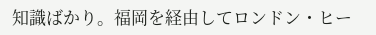知識ばかり。福岡を経由してロンドン・ヒー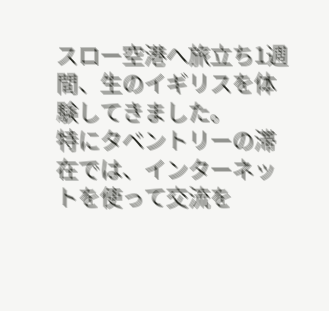スロー空港へ旅立ち1週間、生のイギリスを体験してきました。
特にタベントリーの滞在では、インターネットを使って交流を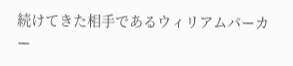続けてきた相手であるウィリアムパーカー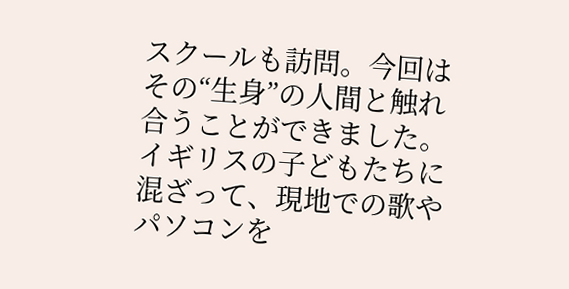スクールも訪問。今回はその“生身”の人間と触れ合うことができました。イギリスの子どもたちに混ざって、現地での歌やパソコンを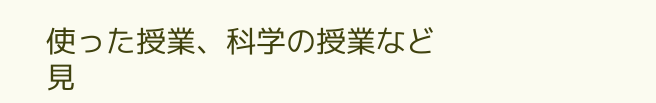使った授業、科学の授業など見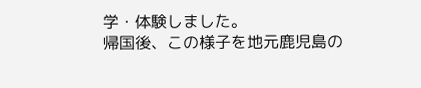学・体験しました。
帰国後、この様子を地元鹿児島の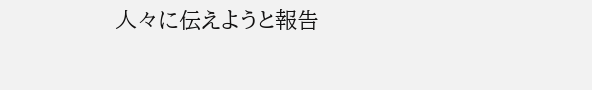人々に伝えようと報告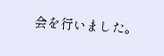会を行いました。